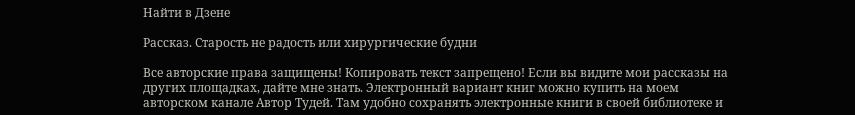Найти в Дзене

Рассказ. Старость не радость или хирургические будни

Все авторские права защищены! Копировать текст запрещено! Если вы видите мои рассказы на других площадках, дайте мне знать. Электронный вариант книг можно купить на моем авторском канале Автор Тудей. Там удобно сохранять электронные книги в своей библиотеке и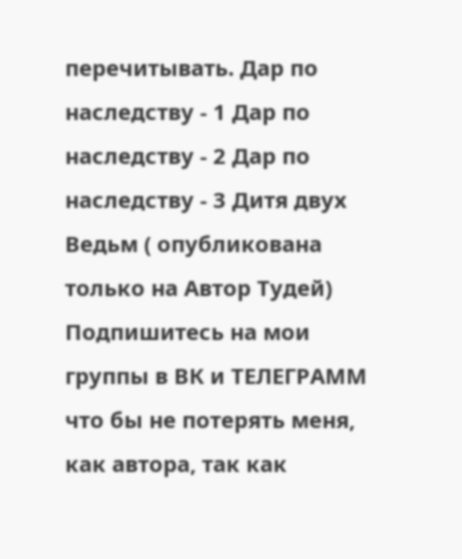перечитывать. Дар по наследству - 1 Дар по наследству - 2 Дар по наследству - 3 Дитя двух Ведьм ( опубликована только на Автор Тудей) Подпишитесь на мои группы в ВК и ТЕЛЕГРАММ что бы не потерять меня, как автора, так как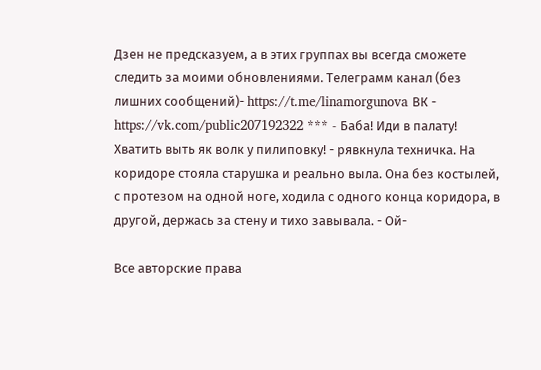Дзен не предсказуем, а в этих группах вы всегда сможете следить за моими обновлениями. Телеграмм канал (без лишних сообщений)- https://t.me/linamorgunova ВК - https://vk.com/public207192322 *** - Баба! Иди в палату! Хватить выть як волк у пилиповку! - рявкнула техничка. На коридоре стояла старушка и реально выла. Она без костылей, с протезом на одной ноге, ходила с одного конца коридора, в другой, держась за стену и тихо завывала. - Ой-

Все авторские права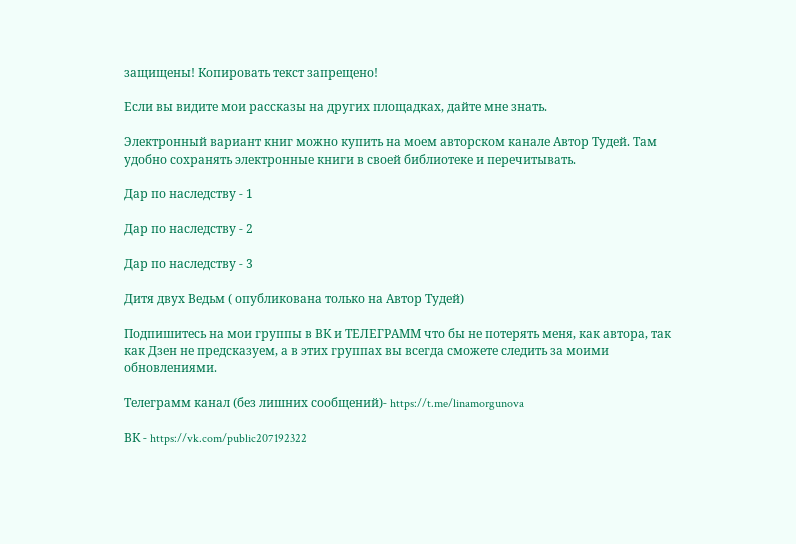защищены! Копировать текст запрещено!

Если вы видите мои рассказы на других площадках, дайте мне знать.

Электронный вариант книг можно купить на моем авторском канале Автор Тудей. Там удобно сохранять электронные книги в своей библиотеке и перечитывать.

Дар по наследству - 1

Дар по наследству - 2

Дар по наследству - 3

Дитя двух Ведьм ( опубликована только на Автор Тудей)

Подпишитесь на мои группы в ВК и ТЕЛЕГРАММ что бы не потерять меня, как автора, так как Дзен не предсказуем, а в этих группах вы всегда сможете следить за моими обновлениями.

Телеграмм канал (без лишних сообщений)- https://t.me/linamorgunova

ВК - https://vk.com/public207192322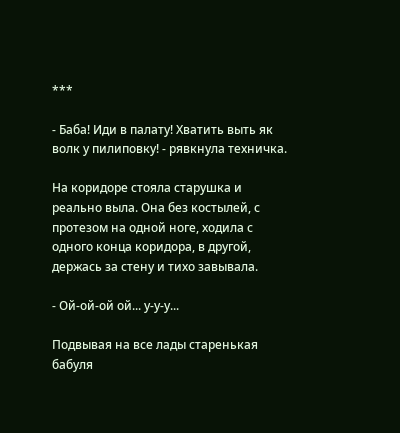***

- Баба! Иди в палату! Хватить выть як волк у пилиповку! - рявкнула техничка.

На коридоре стояла старушка и реально выла. Она без костылей, с протезом на одной ноге, ходила с одного конца коридора, в другой, держась за стену и тихо завывала.

- Ой-ой-ой ой... у-у-у...

Подвывая на все лады старенькая бабуля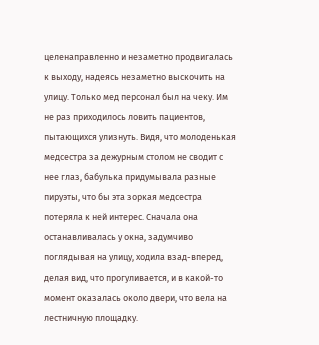целенаправленно и незаметно продвигалась к выходу, надеясь незаметно выскочить на улицу. Только мед персонал был на чеку. Им не раз приходилось ловить пациентов, пытающихся улизнуть. Видя, что молоденькая медсестра за дежурным столом не сводит с нее глаз, бабулька придумывала разные пируэты, что бы эта зоркая медсестра потеряла к ней интерес. Сначала она останавливалась у окна, задумчиво поглядывая на улицу, ходила взад-вперед, делая вид, что прогуливается, и в какой-то момент оказалась около двери, что вела на лестничную площадку.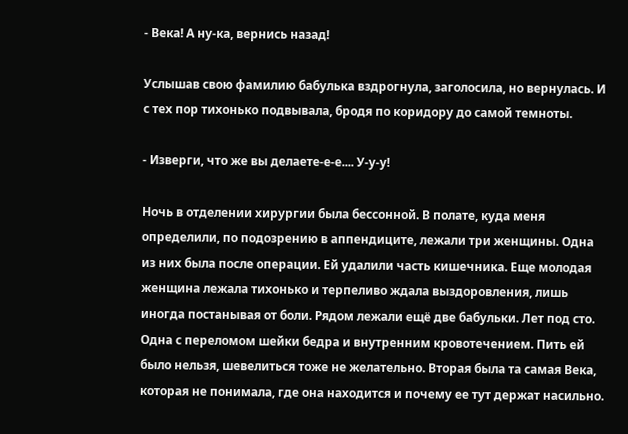- Века! А ну-ка, вернись назад!

Услышав свою фамилию бабулька вздрогнула, заголосила, но вернулась. И с тех пор тихонько подвывала, бродя по коридору до самой темноты.

- Изверги, что же вы делаете-е-е.... У-у-у!

Ночь в отделении хирургии была бессонной. В полате, куда меня определили, по подозрению в аппендиците, лежали три женщины. Одна из них была после операции. Ей удалили часть кишечника. Еще молодая женщина лежала тихонько и терпеливо ждала выздоровления, лишь иногда постанывая от боли. Рядом лежали ещё две бабульки. Лет под сто. Одна с переломом шейки бедра и внутренним кровотечением. Пить ей было нельзя, шевелиться тоже не желательно. Вторая была та самая Века, которая не понимала, где она находится и почему ее тут держат насильно.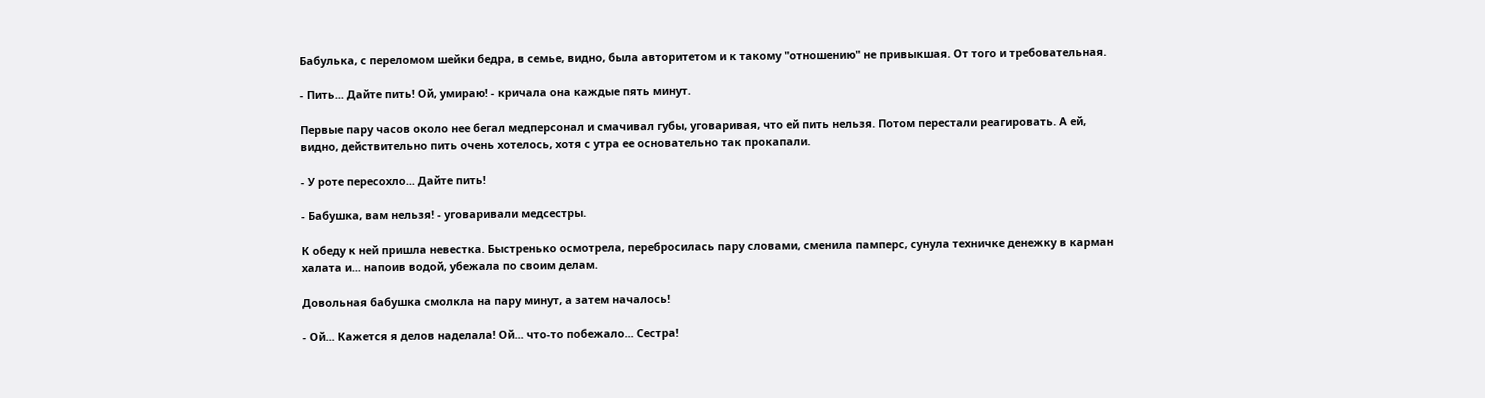Бабулька, с переломом шейки бедра, в семье, видно, была авторитетом и к такому "отношению" не привыкшая. От того и требовательная.

- Пить... Дайте пить! Ой, умираю! - кричала она каждые пять минут.

Первые пару часов около нее бегал медперсонал и смачивал губы, уговаривая, что ей пить нельзя. Потом перестали реагировать. А ей, видно, действительно пить очень хотелось, хотя с утра ее основательно так прокапали.

- У роте пересохло... Дайте пить!

- Бабушка, вам нельзя! - уговаривали медсестры.

К обеду к ней пришла невестка. Быстренько осмотрела, перебросилась пару словами, сменила памперс, сунула техничке денежку в карман халата и... напоив водой, убежала по своим делам.

Довольная бабушка смолкла на пару минут, а затем началось!

- Ой... Кажется я делов наделала! Ой... что-то побежало... Сестра!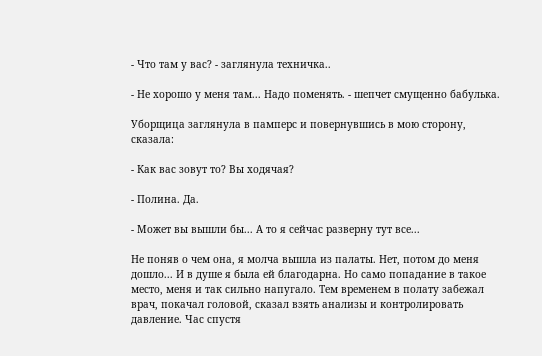- Что там у вас? - заглянула техничка..

- Не хорошо у меня там... Надо поменять. - шепчет смущенно бабулька.

Уборщица заглянула в памперс и повернувшись в мою сторону, сказала:

- Как вас зовут то? Вы ходячая?

- Полина. Да.

- Может вы вышли бы... А то я сейчас разверну тут все...

Не поняв о чем она, я молча вышла из палаты. Нет, потом до меня дошло... И в душе я была ей благодарна. Но само попадание в такое место, меня и так сильно напугало. Тем временем в полату забежал врач, покачал головой, сказал взять анализы и контролировать давление. Час спустя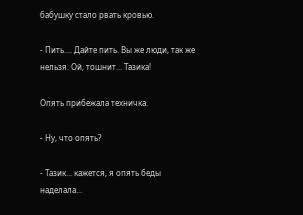бабушку стало рвать кровью.

- Пить.... Дайте пить. Вы же люди, так же нельзя. Ой, тошнит... Тазика!

Опять прибежала техничка.

- Ну, что опять?

- Тазик... кажется, я опять беды наделала...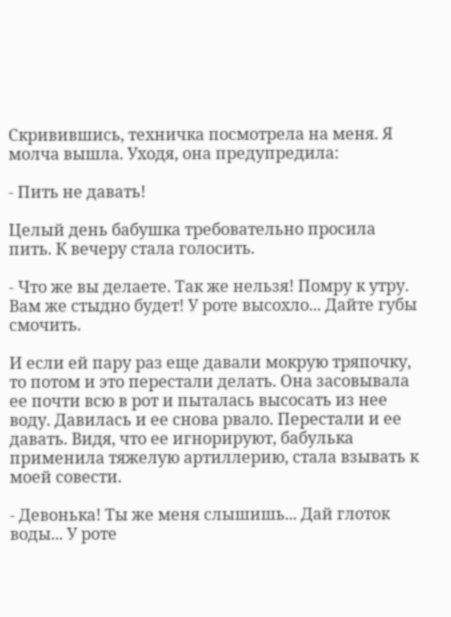Скривившись, техничка посмотрела на меня. Я молча вышла. Уходя, она предупредила:

- Пить не давать!

Целый день бабушка требовательно просила пить. К вечеру стала голосить.

- Что же вы делаете. Так же нельзя! Помру к утру. Вам же стыдно будет! У роте высохло... Дайте губы смочить.

И если ей пару раз еще давали мокрую тряпочку, то потом и это перестали делать. Она засовывала ее почти всю в рот и пыталась высосать из нее воду. Давилась и ее снова рвало. Перестали и ее давать. Видя, что ее игнорируют, бабулька применила тяжелую артиллерию, стала взывать к моей совести.

- Девонька! Ты же меня слышишь... Дай глоток воды... У роте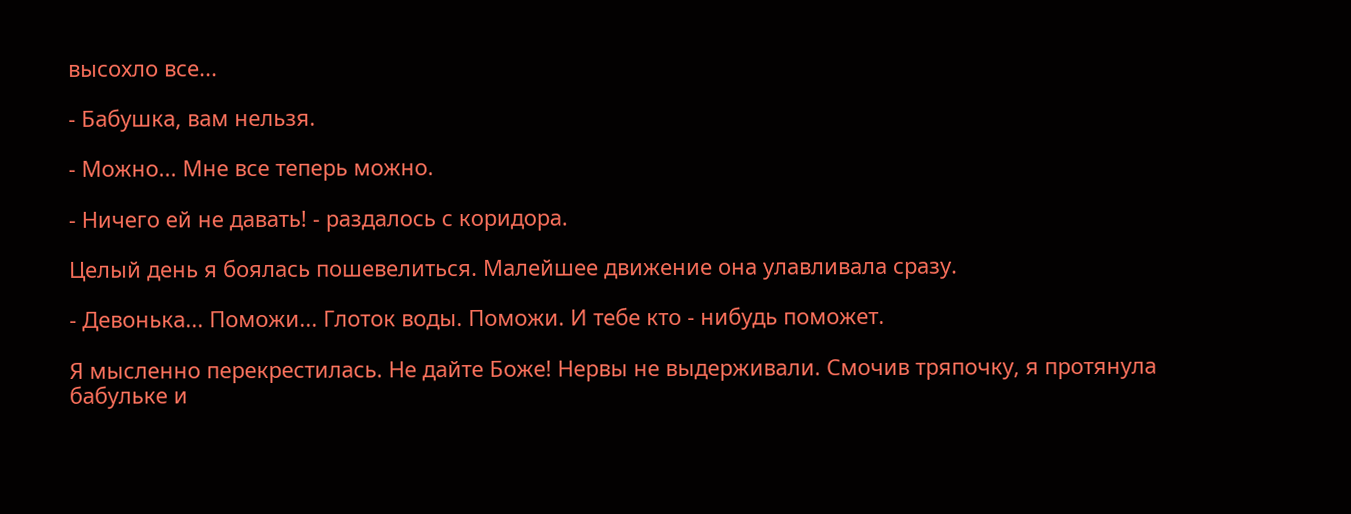высохло все...

- Бабушка, вам нельзя.

- Можно... Мне все теперь можно.

- Ничего ей не давать! - раздалось с коридора.

Целый день я боялась пошевелиться. Малейшее движение она улавливала сразу.

- Девонька... Поможи... Глоток воды. Поможи. И тебе кто - нибудь поможет.

Я мысленно перекрестилась. Не дайте Боже! Нервы не выдерживали. Смочив тряпочку, я протянула бабульке и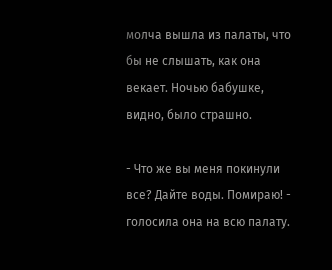молча вышла из палаты, что бы не слышать, как она векает. Ночью бабушке, видно, было страшно.

- Что же вы меня покинули все? Дайте воды. Помираю! - голосила она на всю палату.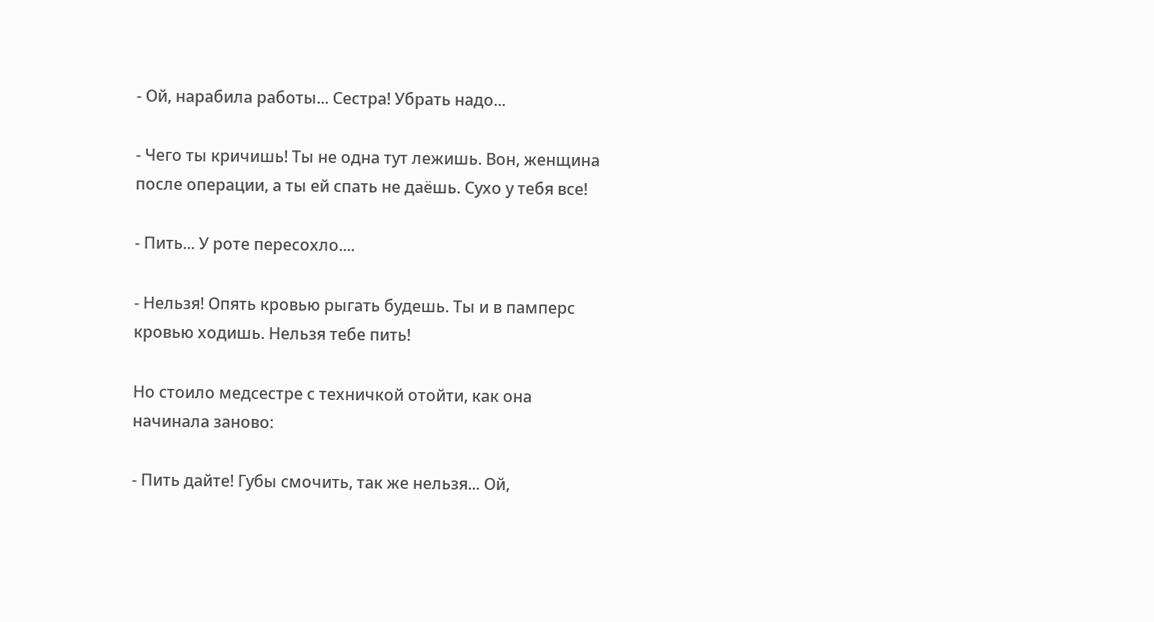- Ой, нарабила работы... Сестра! Убрать надо...

- Чего ты кричишь! Ты не одна тут лежишь. Вон, женщина после операции, а ты ей спать не даёшь. Сухо у тебя все!

- Пить... У роте пересохло....

- Нельзя! Опять кровью рыгать будешь. Ты и в памперс кровью ходишь. Нельзя тебе пить!

Но стоило медсестре с техничкой отойти, как она начинала заново:

- Пить дайте! Губы смочить, так же нельзя... Ой,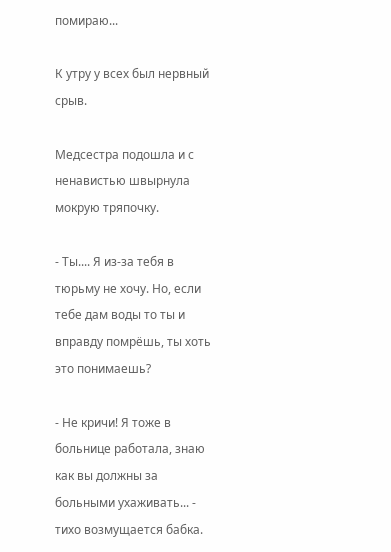помираю...

К утру у всех был нервный срыв.

Медсестра подошла и с ненавистью швырнула мокрую тряпочку.

- Ты.... Я из-за тебя в тюрьму не хочу. Но, если тебе дам воды то ты и вправду помрёшь, ты хоть это понимаешь?

- Не кричи! Я тоже в больнице работала, знаю как вы должны за больными ухаживать... - тихо возмущается бабка.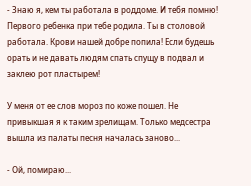- Знаю я, кем ты работала в роддоме. И тебя помню! Первого ребенка при тебе родила. Ты в столовой работала. Крови нашей добре попила! Если будешь орать и не давать людям спать спущу в подвал и заклею рот пластырем!

У меня от ее слов мороз по коже пошел. Не привыкшая я к таким зрелищам. Только медсестра вышла из палаты песня началась заново...

- Ой, помираю...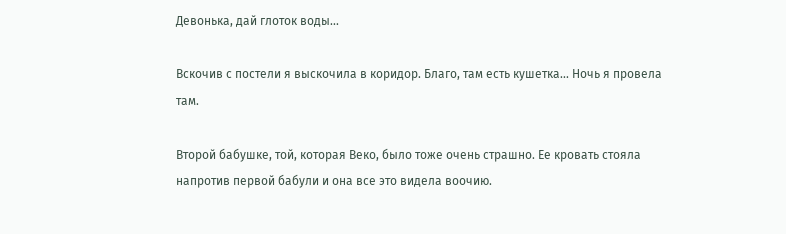Девонька, дай глоток воды...

Вскочив с постели я выскочила в коридор. Благо, там есть кушетка... Ночь я провела там.

Второй бабушке, той, которая Веко, было тоже очень страшно. Ее кровать стояла напротив первой бабули и она все это видела воочию.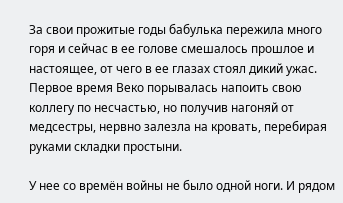За свои прожитые годы бабулька пережила много горя и сейчас в ее голове смешалось прошлое и настоящее, от чего в ее глазах стоял дикий ужас. Первое время Веко порывалась напоить свою коллегу по несчастью, но получив нагоняй от медсестры, нервно залезла на кровать, перебирая руками складки простыни.

У нее со времён войны не было одной ноги. И рядом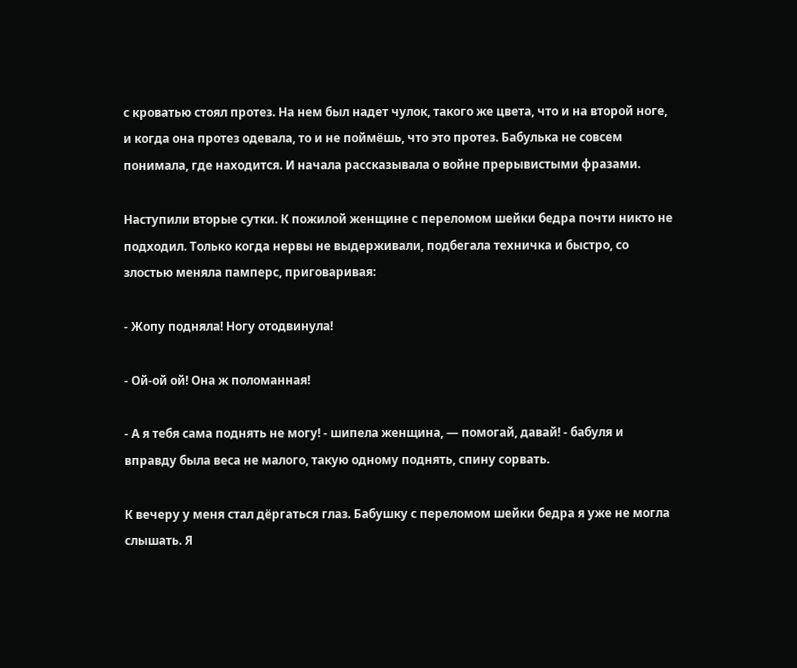с кроватью стоял протез. На нем был надет чулок, такого же цвета, что и на второй ноге, и когда она протез одевала, то и не поймёшь, что это протез. Бабулька не совсем понимала, где находится. И начала рассказывала о войне прерывистыми фразами.

Наступили вторые сутки. К пожилой женщине с переломом шейки бедра почти никто не подходил. Только когда нервы не выдерживали, подбегала техничка и быстро, со злостью меняла памперс, приговаривая:

- Жопу подняла! Ногу отодвинула!

- Ой-ой ой! Она ж поломанная!

- А я тебя сама поднять не могу! - шипела женщина, — помогай, давай! - бабуля и вправду была веса не малого, такую одному поднять, спину сорвать.

К вечеру у меня стал дёргаться глаз. Бабушку с переломом шейки бедра я уже не могла слышать. Я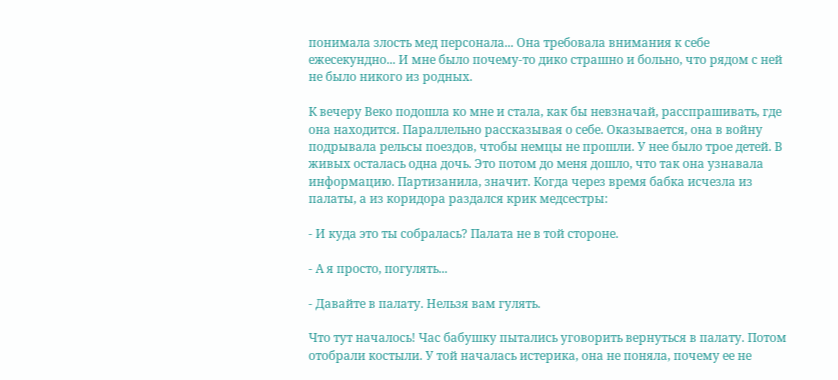понимала злость мед персонала... Она требовала внимания к себе ежесекундно... И мне было почему-то дико страшно и больно, что рядом с ней не было никого из родных.

К вечеру Веко подошла ко мне и стала, как бы невзначай, расспрашивать, где она находится. Параллельно рассказывая о себе. Оказывается, она в войну подрывала рельсы поездов, чтобы немцы не прошли. У нее было трое детей. В живых осталась одна дочь. Это потом до меня дошло, что так она узнавала информацию. Партизанила, значит. Когда через время бабка исчезла из палаты, а из коридора раздался крик медсестры:

- И куда это ты собралась? Палата не в той стороне.

- А я просто, погулять...

- Давайте в палату. Нельзя вам гулять.

Что тут началось! Час бабушку пытались уговорить вернуться в палату. Потом отобрали костыли. У той началась истерика, она не поняла, почему ее не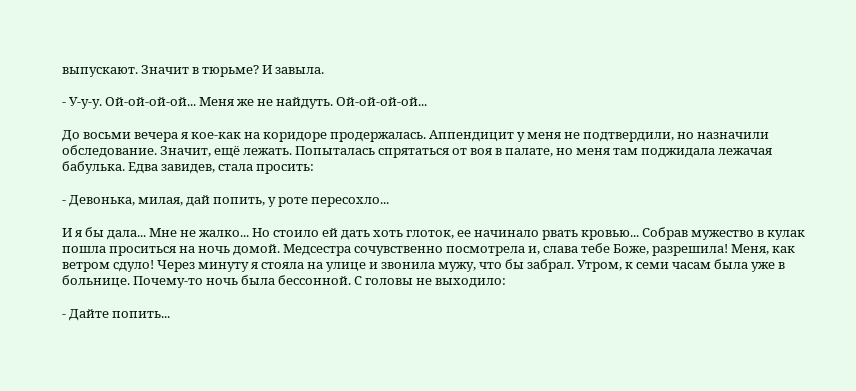выпускают. Значит в тюрьме? И завыла.

- У-у-у. Ой-ой-ой-ой... Меня же не найдуть. Ой-ой-ой-ой...

До восьми вечера я кое-как на коридоре продержалась. Аппендицит у меня не подтвердили, но назначили обследование. Значит, ещё лежать. Попыталась спрятаться от воя в палате, но меня там поджидала лежачая бабулька. Едва завидев, стала просить:

- Девонька, милая, дай попить, у роте пересохло...

И я бы дала... Мне не жалко... Но стоило ей дать хоть глоток, ее начинало рвать кровью... Собрав мужество в кулак пошла проситься на ночь домой. Медсестра сочувственно посмотрела и, слава тебе Боже, разрешила! Меня, как ветром сдуло! Через минуту я стояла на улице и звонила мужу, что бы забрал. Утром, к семи часам была уже в больнице. Почему-то ночь была бессонной. С головы не выходило:

- Дайте попить...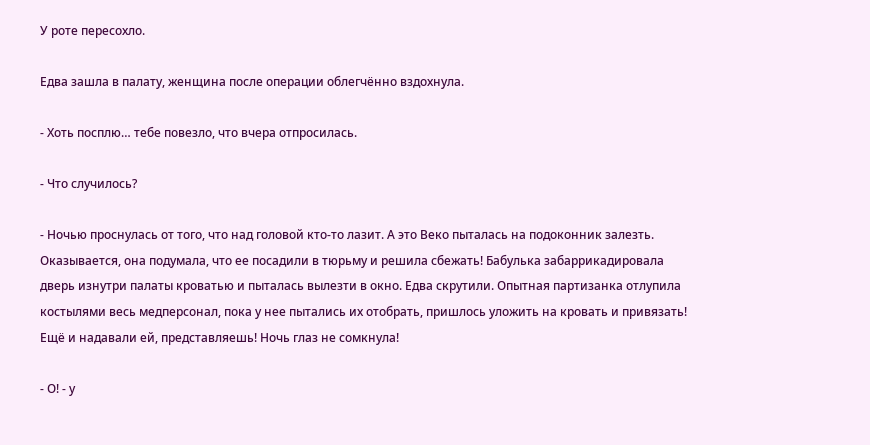У роте пересохло.

Едва зашла в палату, женщина после операции облегчённо вздохнула.

- Хоть посплю… тебе повезло, что вчера отпросилась.

- Что случилось?

- Ночью проснулась от того, что над головой кто-то лазит. А это Веко пыталась на подоконник залезть. Оказывается, она подумала, что ее посадили в тюрьму и решила сбежать! Бабулька забаррикадировала дверь изнутри палаты кроватью и пыталась вылезти в окно. Едва скрутили. Опытная партизанка отлупила костылями весь медперсонал, пока у нее пытались их отобрать, пришлось уложить на кровать и привязать! Ещё и надавали ей, представляешь! Ночь глаз не сомкнула!

- О! - у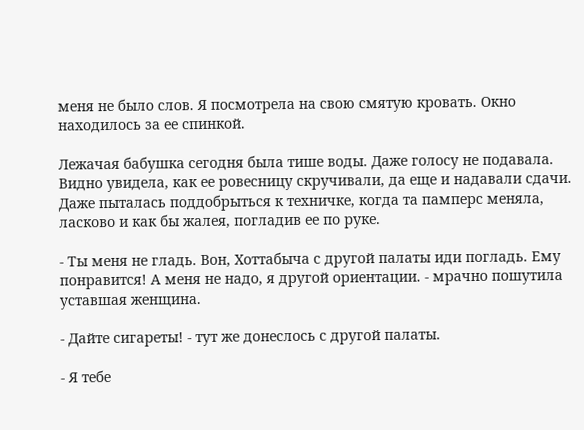меня не было слов. Я посмотрела на свою смятую кровать. Окно находилось за ее спинкой.

Лежачая бабушка сегодня была тише воды. Даже голосу не подавала. Видно увидела, как ее ровесницу скручивали, да еще и надавали сдачи. Даже пыталась поддобрыться к техничке, когда та памперс меняла, ласково и как бы жалея, погладив ее по руке.

- Ты меня не гладь. Вон, Хоттабыча с другой палаты иди погладь. Ему понравится! А меня не надо, я другой ориентации. - мрачно пошутила уставшая женщина.

- Дайте сигареты! - тут же донеслось с другой палаты.

- Я тебе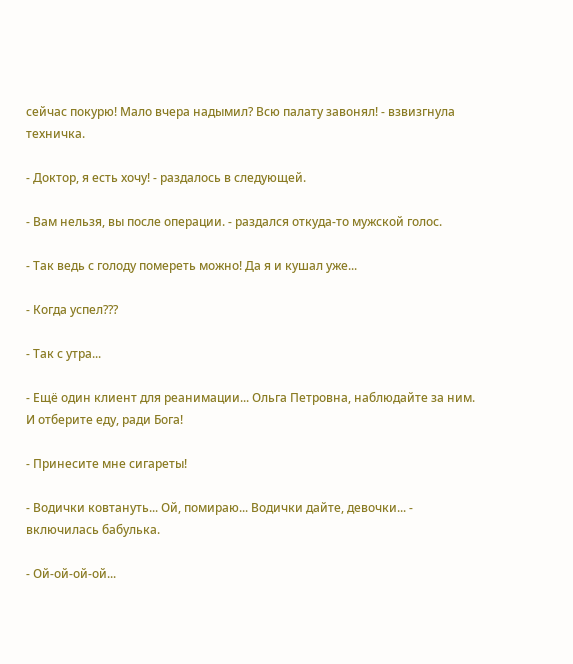сейчас покурю! Мало вчера надымил? Всю палату завонял! - взвизгнула техничка.

- Доктор, я есть хочу! - раздалось в следующей.

- Вам нельзя, вы после операции. - раздался откуда-то мужской голос.

- Так ведь с голоду помереть можно! Да я и кушал уже...

- Когда успел???

- Так с утра...

- Ещё один клиент для реанимации... Ольга Петровна, наблюдайте за ним. И отберите еду, ради Бога!

- Принесите мне сигареты!

- Водички ковтануть... Ой, помираю... Водички дайте, девочки... - включилась бабулька.

- Ой-ой-ой-ой...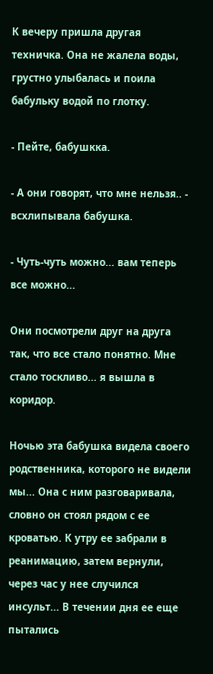К вечеру пришла другая техничка. Она не жалела воды, грустно улыбалась и поила бабульку водой по глотку.

- Пейте, бабушкка.

- А они говорят, что мне нельзя.. - всхлипывала бабушка.

- Чуть-чуть можно... вам теперь все можно...

Они посмотрели друг на друга так, что все стало понятно. Мне стало тоскливо... я вышла в коридор.

Ночью эта бабушка видела своего родственника, которого не видели мы... Она с ним разговаривала, словно он стоял рядом с ее кроватью. К утру ее забрали в реанимацию, затем вернули, через час у нее случился инсульт... В течении дня ее еще пытались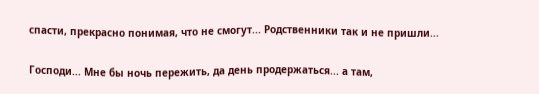спасти, прекрасно понимая, что не смогут... Родственники так и не пришли...

Господи... Мне бы ночь пережить, да день продержаться... а там,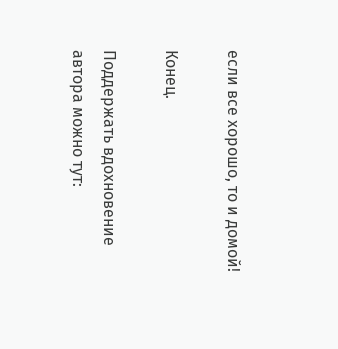если все хорошо, то и домой!

Конец.

Поддержать вдохновение автора можно тут: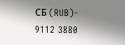СБ (RUB)- 9112 3880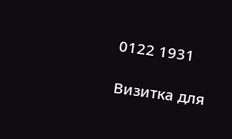0122 1931

Визитка для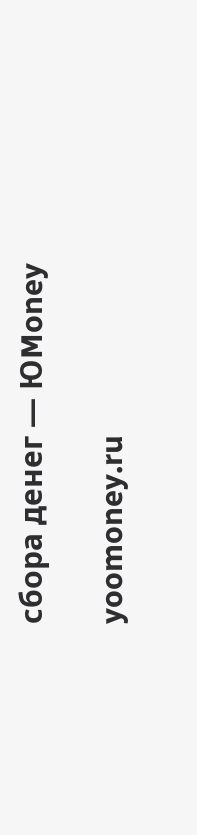сбора денег — ЮMoney

yoomoney.ru